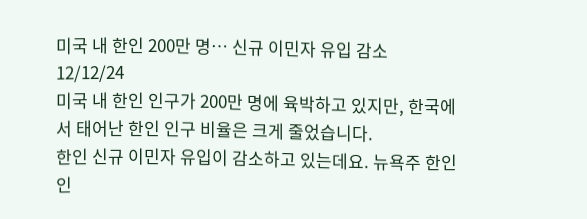미국 내 한인 200만 명… 신규 이민자 유입 감소
12/12/24
미국 내 한인 인구가 200만 명에 육박하고 있지만, 한국에서 태어난 한인 인구 비율은 크게 줄었습니다.
한인 신규 이민자 유입이 감소하고 있는데요. 뉴욕주 한인 인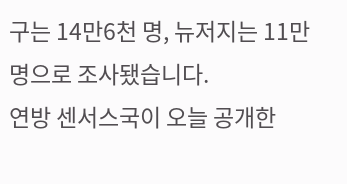구는 14만6천 명, 뉴저지는 11만 명으로 조사됐습니다.
연방 센서스국이 오늘 공개한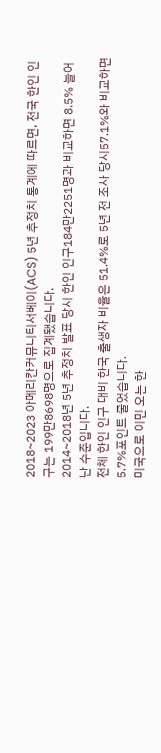2018~2023 아메리칸커뮤니티서베이(ACS) 5년 추정치 통계에 따르면, 전국 한인 인구는 199만8698명으로 집계됐습니다.
2014~2018년 5년 추정치 발표 당시 한인 인구184만2251명과 비교하면 8.5% 늘어난 수준입니다.
전체 한인 인구 대비 한국 출생자 비율은 51.4%로 5년 전 조사 당시57.1%와 비교하면 5.7%포인트 줄었습니다.
미국으로 이민 오는 한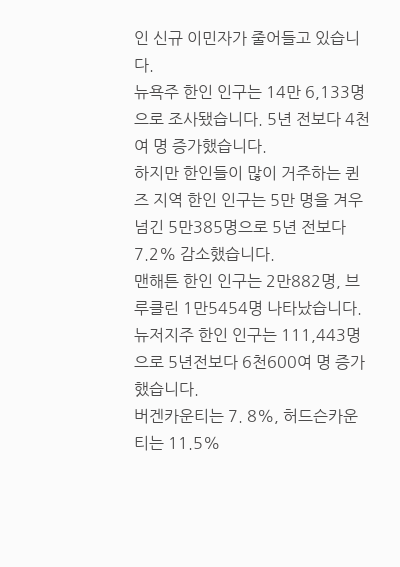인 신규 이민자가 줄어들고 있습니다.
뉴욕주 한인 인구는 14만 6,133명으로 조사됐습니다. 5년 전보다 4천여 명 증가했습니다.
하지만 한인들이 많이 거주하는 퀸즈 지역 한인 인구는 5만 명을 겨우 넘긴 5만385명으로 5년 전보다 7.2% 감소했습니다.
맨해튼 한인 인구는 2만882명, 브루클린 1만5454명 나타났습니다.
뉴저지주 한인 인구는 111,443명으로 5년전보다 6천600여 명 증가했습니다.
버겐카운티는 7. 8%, 허드슨카운티는 11.5%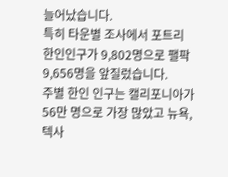늘어났습니다.
특히 타운별 조사에서 포트리 한인인구가 9,802명으로 팰팍 9,656명을 앞질렀습니다.
주별 한인 인구는 캘리포니아가 56만 명으로 가장 많았고 뉴욕, 텍사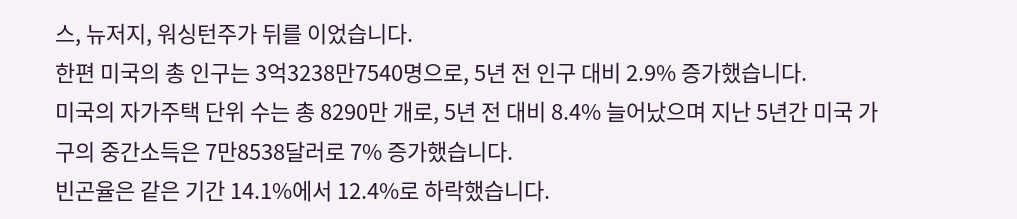스, 뉴저지, 워싱턴주가 뒤를 이었습니다.
한편 미국의 총 인구는 3억3238만7540명으로, 5년 전 인구 대비 2.9% 증가했습니다.
미국의 자가주택 단위 수는 총 8290만 개로, 5년 전 대비 8.4% 늘어났으며 지난 5년간 미국 가구의 중간소득은 7만8538달러로 7% 증가했습니다.
빈곤율은 같은 기간 14.1%에서 12.4%로 하락했습니다.